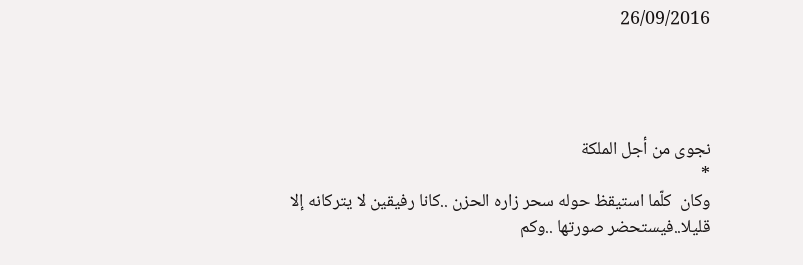26/09/2016




نجوى من أجل الملكة
*
وكان  كلّما استيقظ حوله سحر زاره الحزن ..كانا رفيقين لا يتركانه إلا قليلا..فيستحضر صورتها ..وكم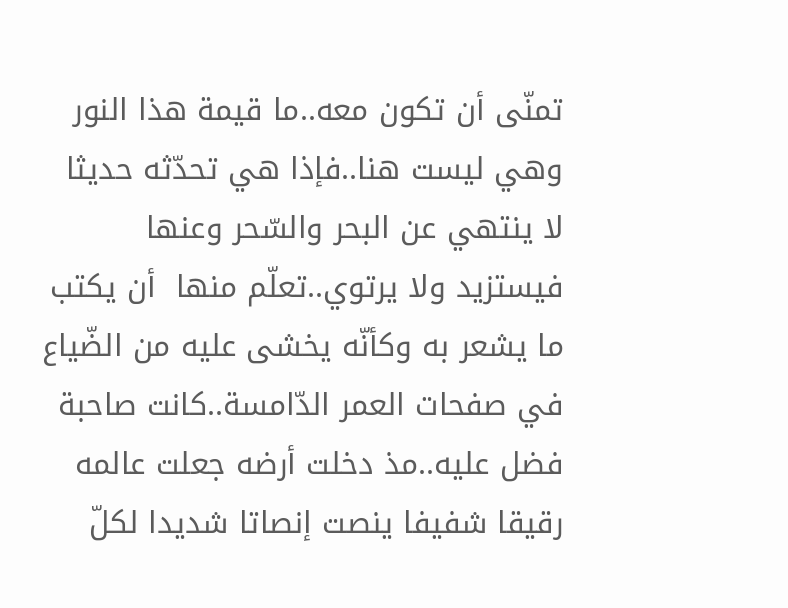تمنّى أن تكون معه..ما قيمة هذا النور وهي ليست هنا..فإذا هي تحدّثه حديثا لا ينتهي عن البحر والسّحر وعنها فيستزيد ولا يرتوي..تعلّم منها  أن يكتب ما يشعر به وكأنّه يخشى عليه من الضّياع في صفحات العمر الدّامسة..كانت صاحبة فضل عليه..مذ دخلت أرضه جعلت عالمه رقيقا شفيفا ينصت إنصاتا شديدا لكلّ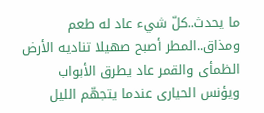ما يحدث..كلّ شيء عاد له طعم ومذاق..المطر أصبح صهيلا تناديه الأرض الظمأى والقمر عاد يطرق الأبواب ويؤنس الحيارى عندما يتجهّم الليل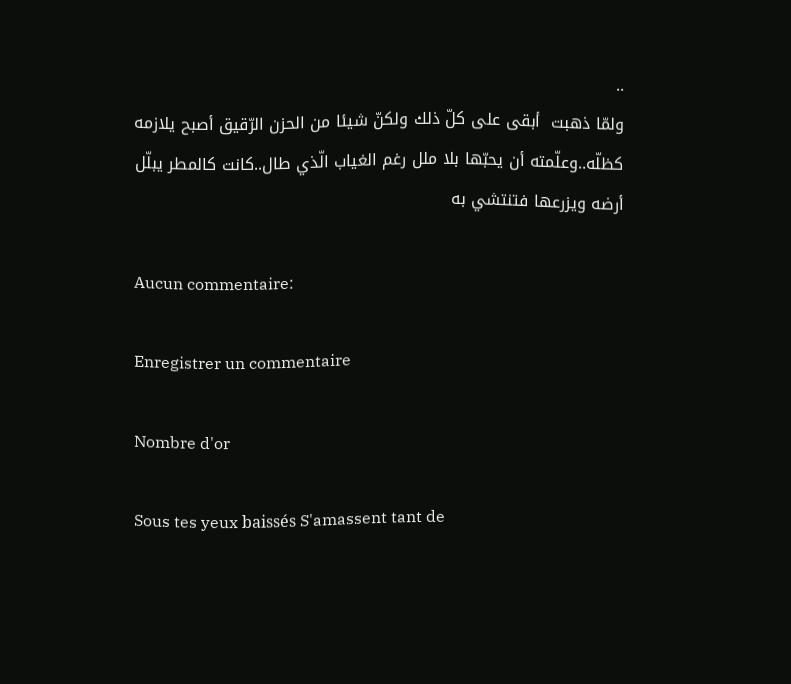..
ولمّا ذهبت  أبقى على كلّ ذلك ولكنّ شيئا من الحزن الرّقيق أصبح يلازمه كظلّه..وعلّمته أن يحبّها بلا ملل رغم الغياب الّذي طال..كانت كالمطر يبلّل أرضه ويزرعها فتنتشي به

Aucun commentaire:

Enregistrer un commentaire

Nombre d'or

Sous tes yeux baissés S'amassent tant de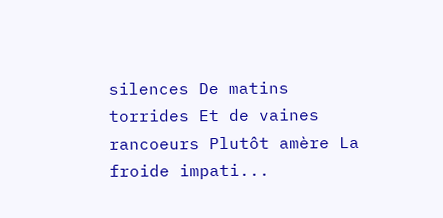silences De matins torrides Et de vaines rancoeurs Plutôt amère La froide impati...